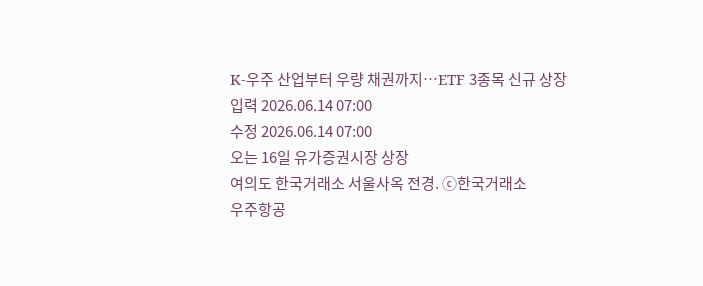K-우주 산업부터 우량 채권까지…ETF 3종목 신규 상장
입력 2026.06.14 07:00
수정 2026.06.14 07:00
오는 16일 유가증권시장 상장
여의도 한국거래소 서울사옥 전경. ⓒ한국거래소
우주항공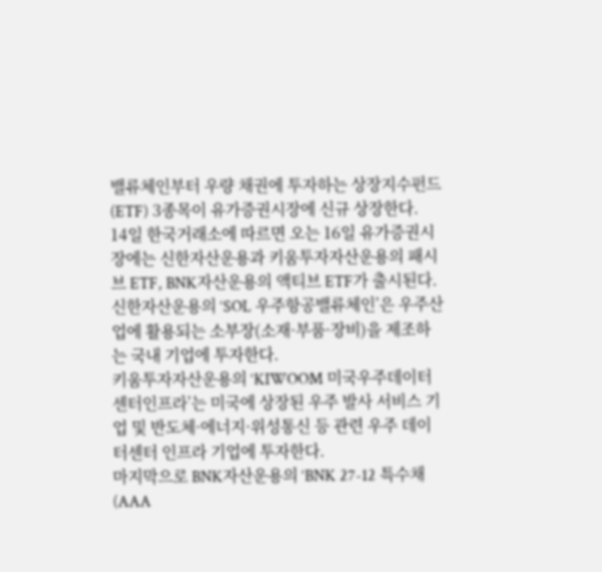밸류체인부터 우량 채권에 투자하는 상장지수펀드(ETF) 3종목이 유가증권시장에 신규 상장한다.
14일 한국거래소에 따르면 오는 16일 유가증권시장에는 신한자산운용과 키움투자자산운용의 패시브 ETF, BNK자산운용의 액티브 ETF가 출시된다.
신한자산운용의 ‘SOL 우주항공밸류체인’은 우주산업에 활용되는 소부장(소재·부품·장비)을 제조하는 국내 기업에 투자한다.
키움투자자산운용의 ‘KIWOOM 미국우주데이터센터인프라’는 미국에 상장된 우주 발사 서비스 기업 및 반도체·에너지·위성통신 등 관련 우주 데이터센터 인프라 기업에 투자한다.
마지막으로 BNK자산운용의 ‘BNK 27-12 특수채(AAA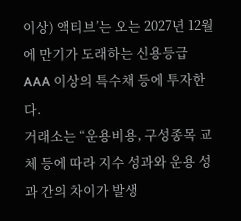이상) 액티브’는 오는 2027년 12월에 만기가 도래하는 신용등급 AAA 이상의 특수채 등에 투자한다.
거래소는 “운용비용, 구성종목 교체 등에 따라 지수 성과와 운용 성과 간의 차이가 발생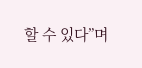할 수 있다”며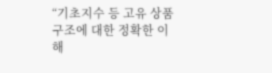“기초지수 등 고유 상품 구조에 대한 정확한 이해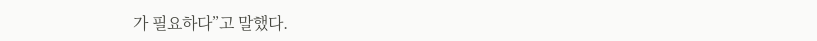가 필요하다”고 말했다.